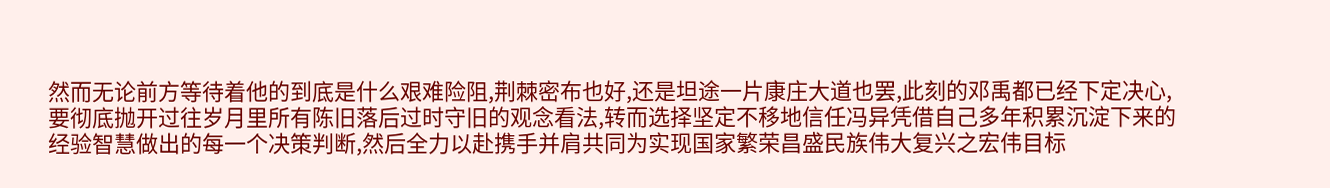然而无论前方等待着他的到底是什么艰难险阻,荆棘密布也好,还是坦途一片康庄大道也罢,此刻的邓禹都已经下定决心,要彻底抛开过往岁月里所有陈旧落后过时守旧的观念看法,转而选择坚定不移地信任冯异凭借自己多年积累沉淀下来的经验智慧做出的每一个决策判断,然后全力以赴携手并肩共同为实现国家繁荣昌盛民族伟大复兴之宏伟目标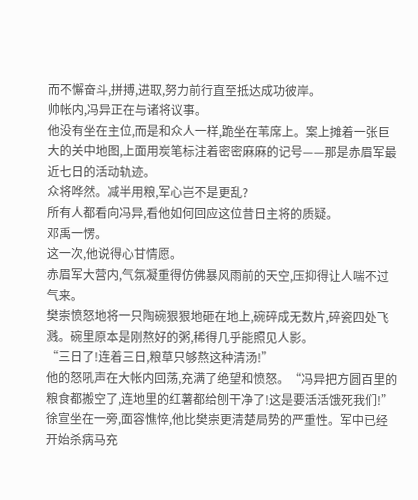而不懈奋斗,拼搏,进取,努力前行直至抵达成功彼岸。
帅帐内,冯异正在与诸将议事。
他没有坐在主位,而是和众人一样,跪坐在苇席上。案上摊着一张巨大的关中地图,上面用炭笔标注着密密麻麻的记号——那是赤眉军最近七日的活动轨迹。
众将哗然。减半用粮,军心岂不是更乱?
所有人都看向冯异,看他如何回应这位昔日主将的质疑。
邓禹一愣。
这一次,他说得心甘情愿。
赤眉军大营内,气氛凝重得仿佛暴风雨前的天空,压抑得让人喘不过气来。
樊崇愤怒地将一只陶碗狠狠地砸在地上,碗碎成无数片,碎瓷四处飞溅。碗里原本是刚熬好的粥,稀得几乎能照见人影。
“三日了!连着三日,粮草只够熬这种清汤!”
他的怒吼声在大帐内回荡,充满了绝望和愤怒。“冯异把方圆百里的粮食都搬空了,连地里的红薯都给刨干净了!这是要活活饿死我们!”
徐宣坐在一旁,面容憔悴,他比樊崇更清楚局势的严重性。军中已经开始杀病马充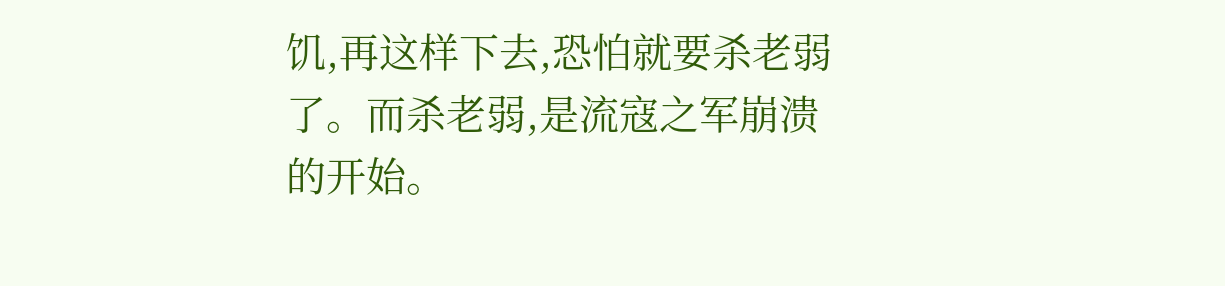饥,再这样下去,恐怕就要杀老弱了。而杀老弱,是流寇之军崩溃的开始。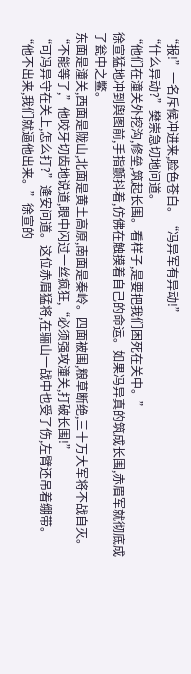“报!”一名斥候冲进来,脸色苍白。“冯异军有异动!”
“什么异动?”樊崇急切地问道。
“他们在潼关外挖沟,修垒,筑起长围。看样子,是要把我们困死在关中。”
徐宣猛地冲到舆图前,手指颤抖着,仿佛在触摸着自己的命运。如果冯异真的筑成长围,赤眉军就彻底成了瓮中之鳖。
东面是潼关,西面是陇山,北面是黄土高原,南面是秦岭。四面被围,粮草断绝,三十万大军将不战自灭。
“不能等了,”他咬牙切齿地说道,眼中闪过一丝疯狂,“必须强攻潼关,打破长围!”
“可冯异守在关上,怎么打?”逄安问道。这位赤眉猛将,在骊山一战中也受了伤,左臂还吊着绷带。
“他不出来,我们就逼他出来。”徐宣的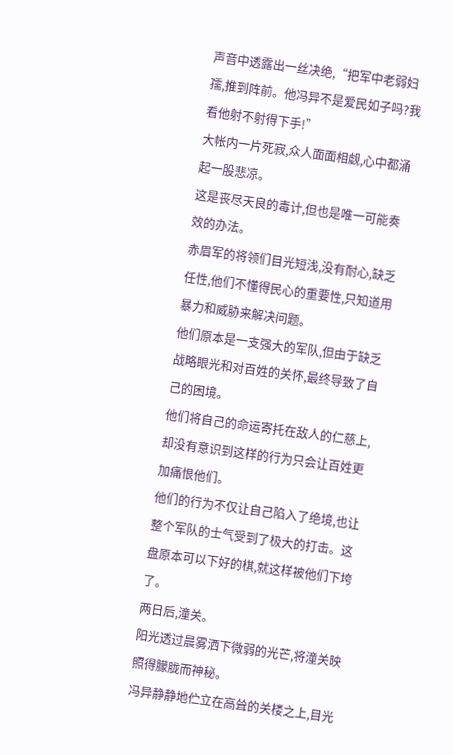声音中透露出一丝决绝,“把军中老弱妇孺,推到阵前。他冯异不是爱民如子吗?我看他射不射得下手!”
大帐内一片死寂,众人面面相觑,心中都涌起一股悲凉。
这是丧尽天良的毒计,但也是唯一可能奏效的办法。
赤眉军的将领们目光短浅,没有耐心,缺乏任性,他们不懂得民心的重要性,只知道用暴力和威胁来解决问题。
他们原本是一支强大的军队,但由于缺乏战略眼光和对百姓的关怀,最终导致了自己的困境。
他们将自己的命运寄托在敌人的仁慈上,却没有意识到这样的行为只会让百姓更加痛恨他们。
他们的行为不仅让自己陷入了绝境,也让整个军队的士气受到了极大的打击。这盘原本可以下好的棋,就这样被他们下垮了。
两日后,潼关。
阳光透过晨雾洒下微弱的光芒,将潼关映照得朦胧而神秘。
冯异静静地伫立在高耸的关楼之上,目光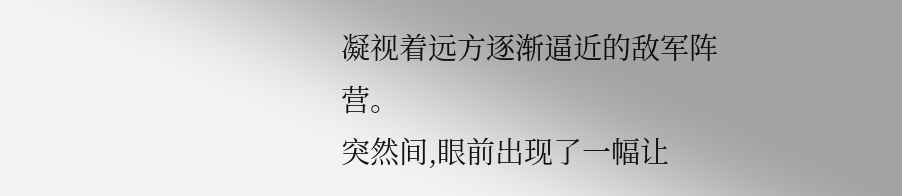凝视着远方逐渐逼近的敌军阵营。
突然间,眼前出现了一幅让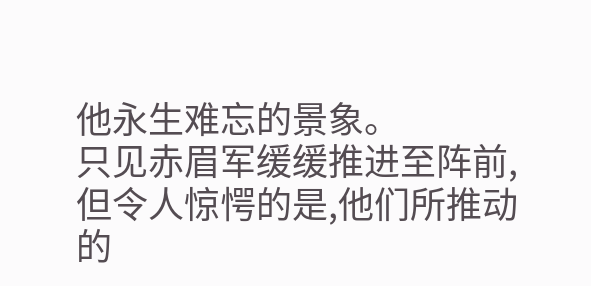他永生难忘的景象。
只见赤眉军缓缓推进至阵前,但令人惊愕的是,他们所推动的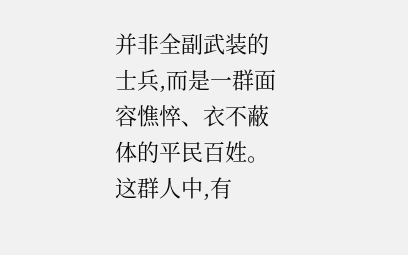并非全副武装的士兵,而是一群面容憔悴、衣不蔽体的平民百姓。
这群人中,有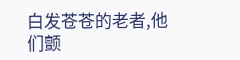白发苍苍的老者,他们颤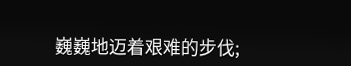巍巍地迈着艰难的步伐;